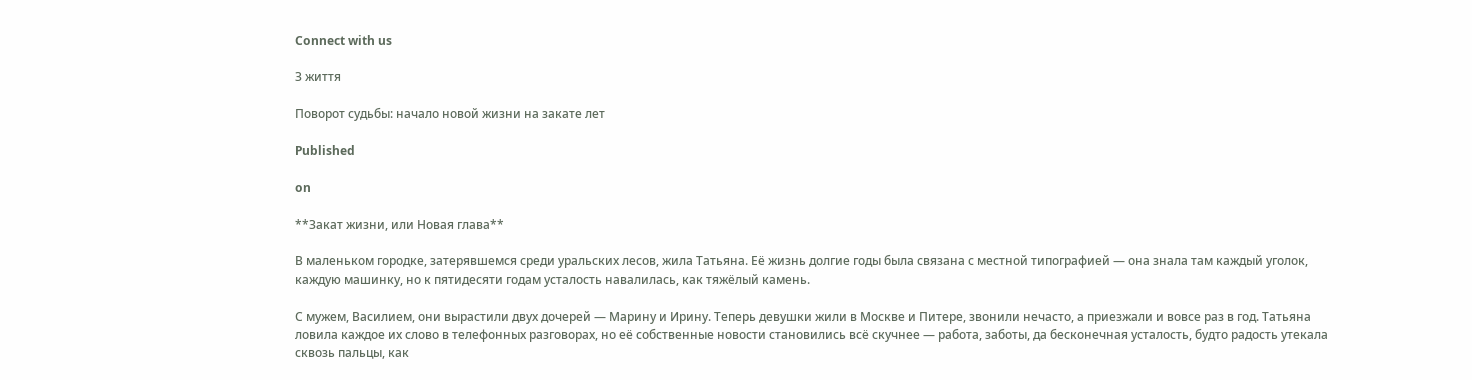Connect with us

З життя

Поворот судьбы: начало новой жизни на закате лет

Published

on

**Закат жизни, или Новая глава**

В маленьком городке, затерявшемся среди уральских лесов, жила Татьяна. Её жизнь долгие годы была связана с местной типографией — она знала там каждый уголок, каждую машинку, но к пятидесяти годам усталость навалилась, как тяжёлый камень.

С мужем, Василием, они вырастили двух дочерей — Марину и Ирину. Теперь девушки жили в Москве и Питере, звонили нечасто, а приезжали и вовсе раз в год. Татьяна ловила каждое их слово в телефонных разговорах, но её собственные новости становились всё скучнее — работа, заботы, да бесконечная усталость, будто радость утекала сквозь пальцы, как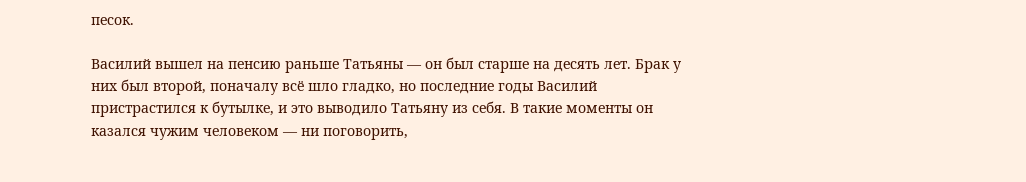песок.

Василий вышел на пенсию раньше Татьяны — он был старше на десять лет. Брак у них был второй, поначалу всё шло гладко, но последние годы Василий пристрастился к бутылке, и это выводило Татьяну из себя. В такие моменты он казался чужим человеком — ни поговорить,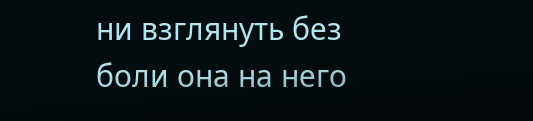ни взглянуть без боли она на него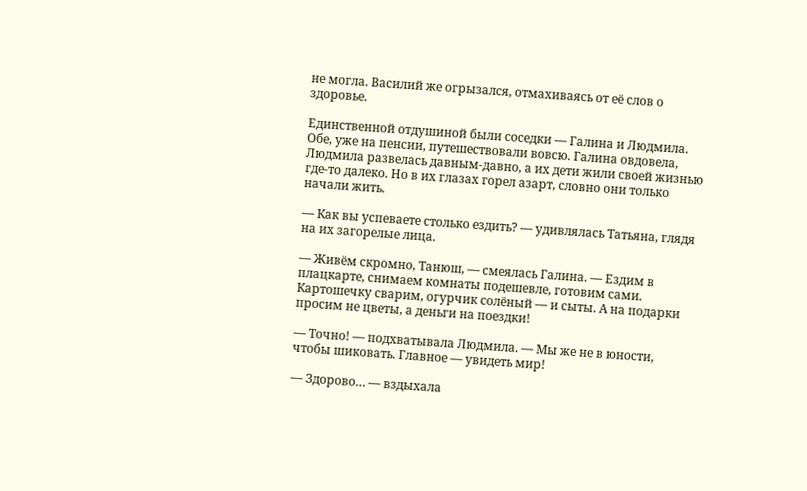не могла. Василий же огрызался, отмахиваясь от её слов о здоровье.

Единственной отдушиной были соседки — Галина и Людмила. Обе, уже на пенсии, путешествовали вовсю. Галина овдовела, Людмила развелась давным-давно, а их дети жили своей жизнью где-то далеко. Но в их глазах горел азарт, словно они только начали жить.

— Как вы успеваете столько ездить? — удивлялась Татьяна, глядя на их загорелые лица.

— Живём скромно, Танюш, — смеялась Галина. — Ездим в плацкарте, снимаем комнаты подешевле, готовим сами. Картошечку сварим, огурчик солёный — и сыты. А на подарки просим не цветы, а деньги на поездки!

— Точно! — подхватывала Людмила. — Мы же не в юности, чтобы шиковать. Главное — увидеть мир!

— Здорово… — вздыхала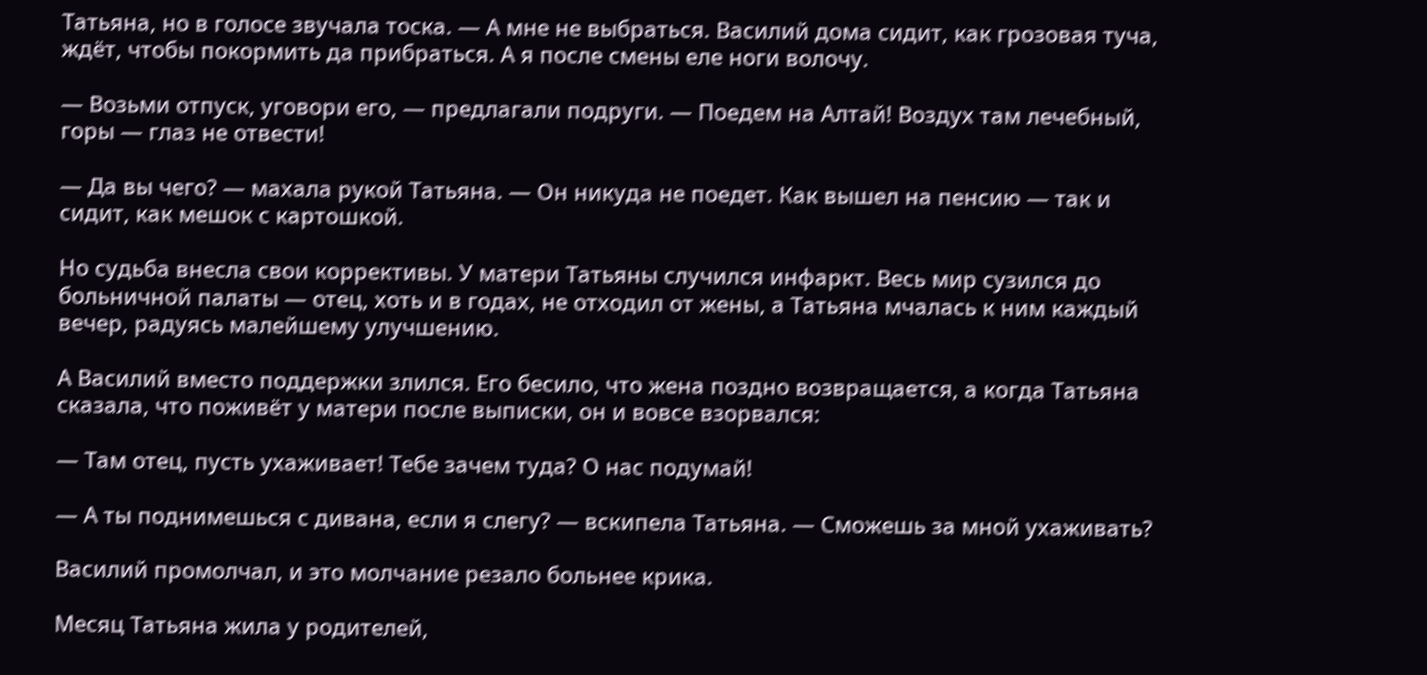Татьяна, но в голосе звучала тоска. — А мне не выбраться. Василий дома сидит, как грозовая туча, ждёт, чтобы покормить да прибраться. А я после смены еле ноги волочу.

— Возьми отпуск, уговори его, — предлагали подруги. — Поедем на Алтай! Воздух там лечебный, горы — глаз не отвести!

— Да вы чего? — махала рукой Татьяна. — Он никуда не поедет. Как вышел на пенсию — так и сидит, как мешок с картошкой.

Но судьба внесла свои коррективы. У матери Татьяны случился инфаркт. Весь мир сузился до больничной палаты — отец, хоть и в годах, не отходил от жены, а Татьяна мчалась к ним каждый вечер, радуясь малейшему улучшению.

А Василий вместо поддержки злился. Его бесило, что жена поздно возвращается, а когда Татьяна сказала, что поживёт у матери после выписки, он и вовсе взорвался:

— Там отец, пусть ухаживает! Тебе зачем туда? О нас подумай!

— А ты поднимешься с дивана, если я слегу? — вскипела Татьяна. — Сможешь за мной ухаживать?

Василий промолчал, и это молчание резало больнее крика.

Месяц Татьяна жила у родителей,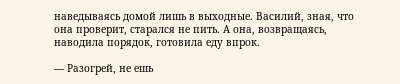наведываясь домой лишь в выходные. Василий, зная, что она проверит, старался не пить. А она, возвращаясь, наводила порядок, готовила еду впрок.

— Разогрей, не ешь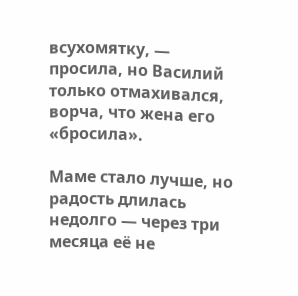всухомятку, — просила, но Василий только отмахивался, ворча, что жена его «бросила».

Маме стало лучше, но радость длилась недолго — через три месяца её не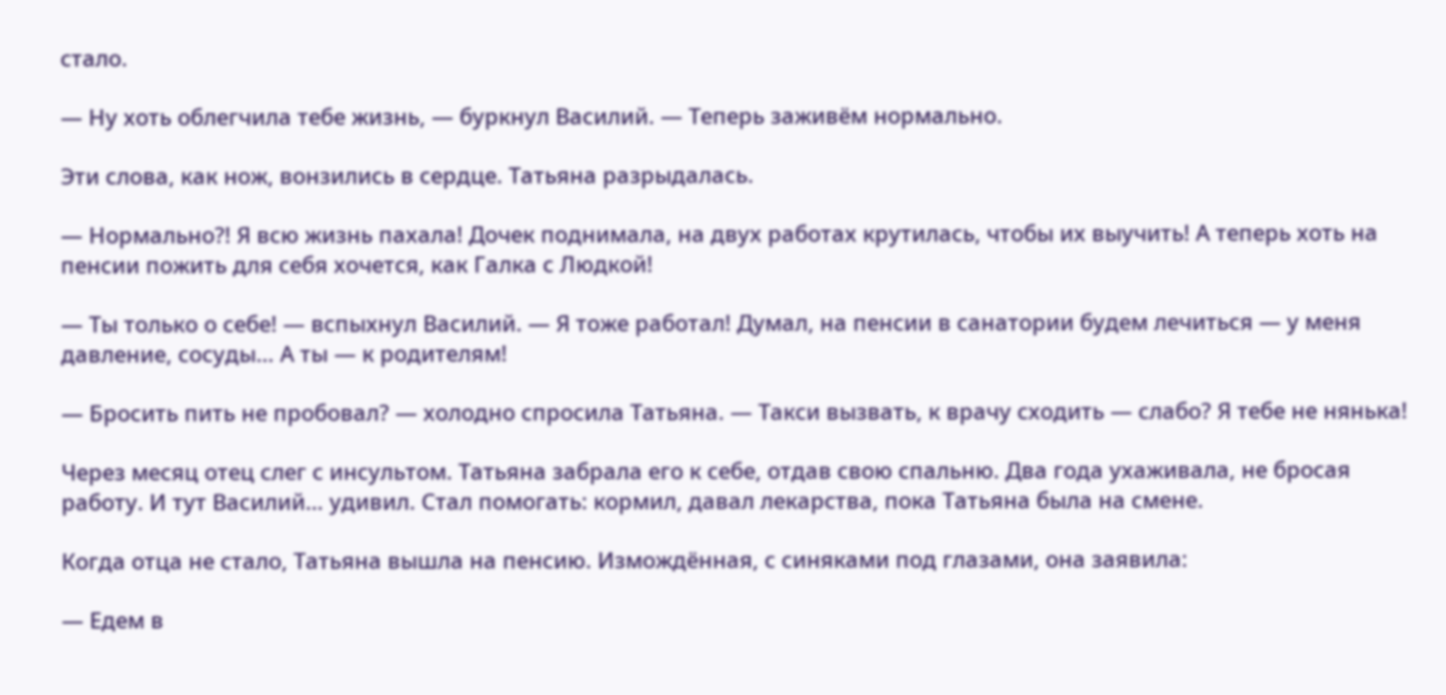стало.

— Ну хоть облегчила тебе жизнь, — буркнул Василий. — Теперь заживём нормально.

Эти слова, как нож, вонзились в сердце. Татьяна разрыдалась.

— Нормально?! Я всю жизнь пахала! Дочек поднимала, на двух работах крутилась, чтобы их выучить! А теперь хоть на пенсии пожить для себя хочется, как Галка с Людкой!

— Ты только о себе! — вспыхнул Василий. — Я тоже работал! Думал, на пенсии в санатории будем лечиться — у меня давление, сосуды… А ты — к родителям!

— Бросить пить не пробовал? — холодно спросила Татьяна. — Такси вызвать, к врачу сходить — слабо? Я тебе не нянька!

Через месяц отец слег с инсультом. Татьяна забрала его к себе, отдав свою спальню. Два года ухаживала, не бросая работу. И тут Василий… удивил. Стал помогать: кормил, давал лекарства, пока Татьяна была на смене.

Когда отца не стало, Татьяна вышла на пенсию. Измождённая, с синяками под глазами, она заявила:

— Едем в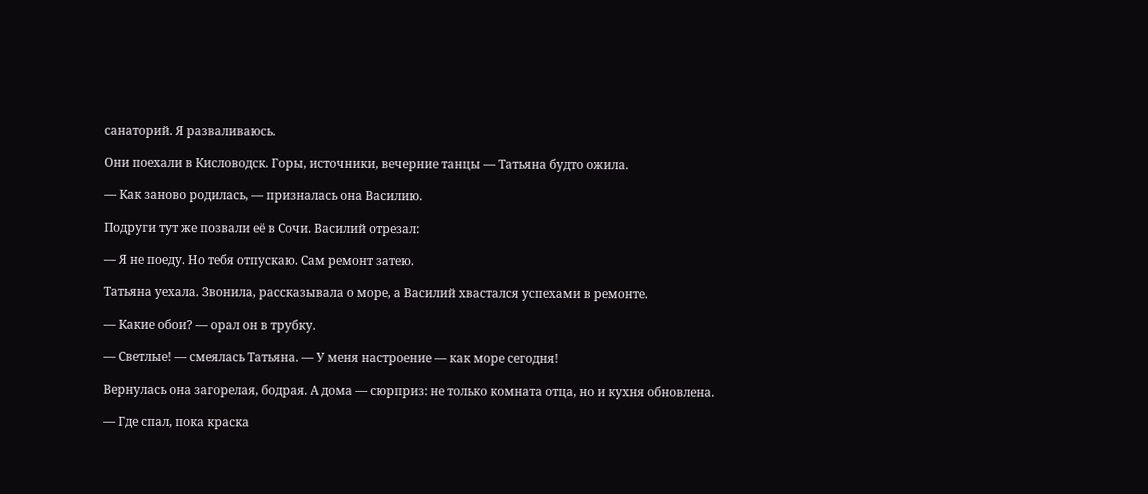санаторий. Я разваливаюсь.

Они поехали в Кисловодск. Горы, источники, вечерние танцы — Татьяна будто ожила.

— Как заново родилась, — призналась она Василию.

Подруги тут же позвали её в Сочи. Василий отрезал:

— Я не поеду. Но тебя отпускаю. Сам ремонт затею.

Татьяна уехала. Звонила, рассказывала о море, а Василий хвастался успехами в ремонте.

— Какие обои? — орал он в трубку.

— Светлые! — смеялась Татьяна. — У меня настроение — как море сегодня!

Вернулась она загорелая, бодрая. А дома — сюрприз: не только комната отца, но и кухня обновлена.

— Где спал, пока краска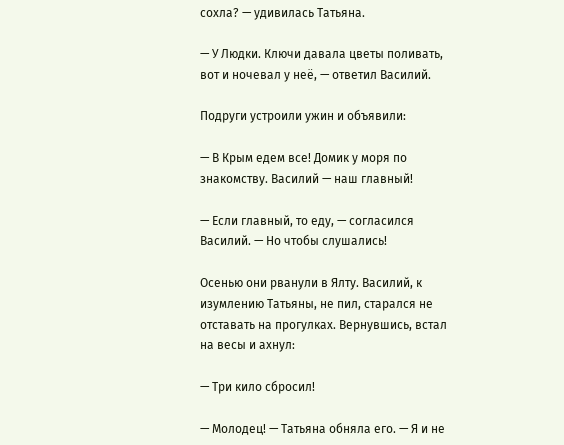сохла? — удивилась Татьяна.

— У Людки. Ключи давала цветы поливать, вот и ночевал у неё, — ответил Василий.

Подруги устроили ужин и объявили:

— В Крым едем все! Домик у моря по знакомству. Василий — наш главный!

— Если главный, то еду, — согласился Василий. — Но чтобы слушались!

Осенью они рванули в Ялту. Василий, к изумлению Татьяны, не пил, старался не отставать на прогулках. Вернувшись, встал на весы и ахнул:

— Три кило сбросил!

— Молодец! — Татьяна обняла его. — Я и не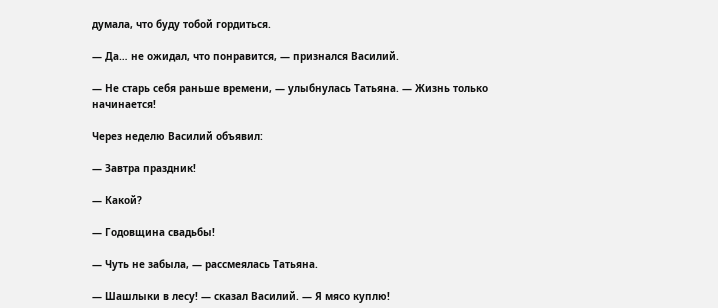думала, что буду тобой гордиться.

— Да… не ожидал, что понравится, — признался Василий.

— Не старь себя раньше времени, — улыбнулась Татьяна. — Жизнь только начинается!

Через неделю Василий объявил:

— Завтра праздник!

— Какой?

— Годовщина свадьбы!

— Чуть не забыла, — рассмеялась Татьяна.

— Шашлыки в лесу! — сказал Василий. — Я мясо куплю!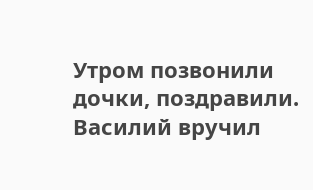Утром позвонили дочки, поздравили. Василий вручил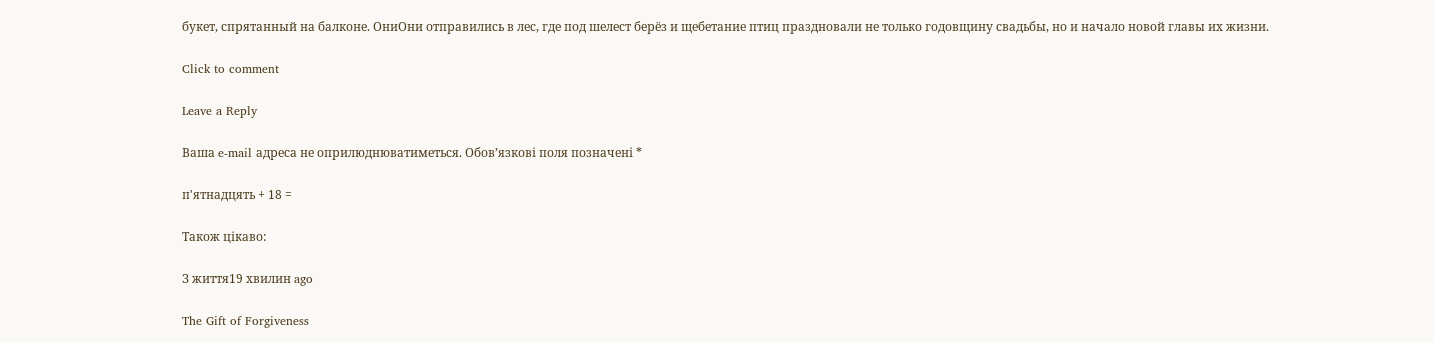букет, спрятанный на балконе. ОниОни отправились в лес, где под шелест берёз и щебетание птиц праздновали не только годовщину свадьбы, но и начало новой главы их жизни.

Click to comment

Leave a Reply

Ваша e-mail адреса не оприлюднюватиметься. Обов’язкові поля позначені *

п'ятнадцять + 18 =

Також цікаво:

З життя19 хвилин ago

The Gift of Forgiveness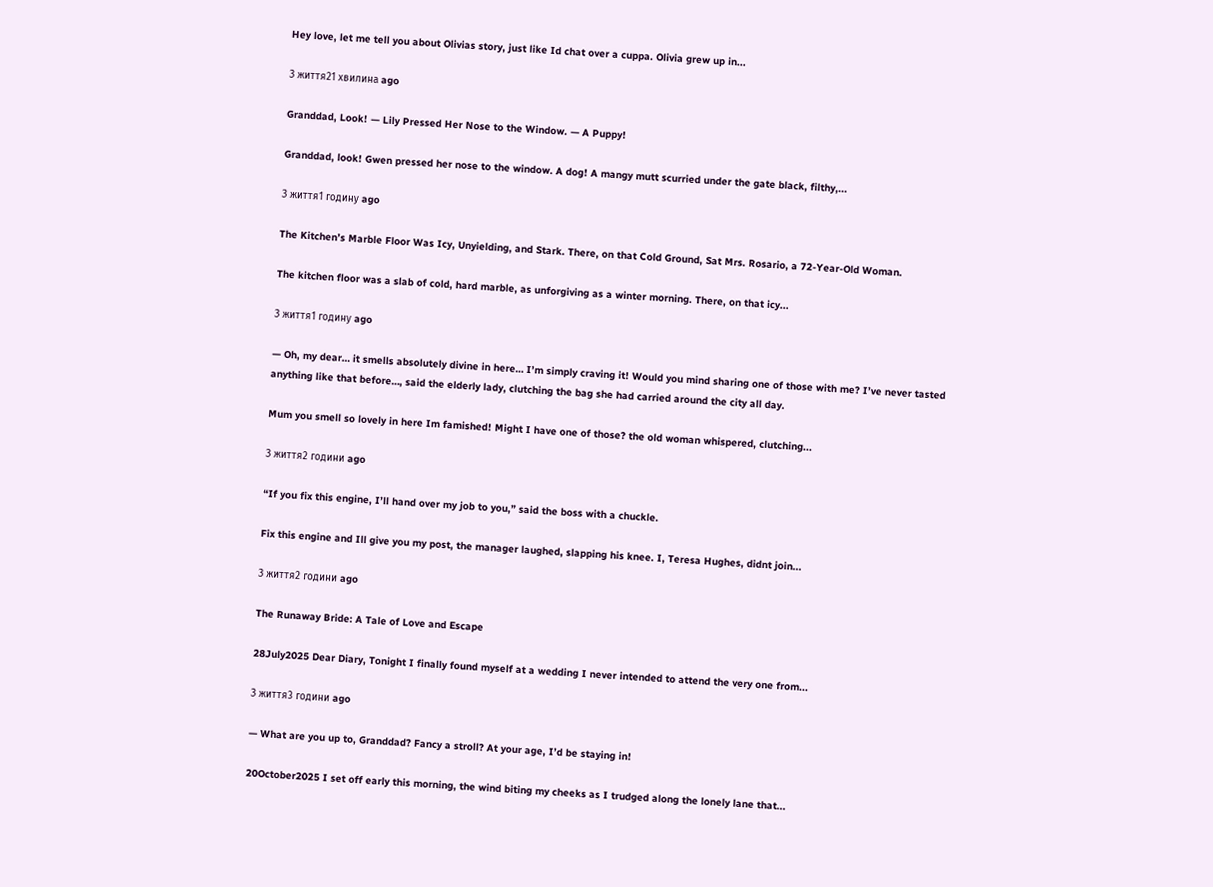Hey love, let me tell you about Olivias story, just like Id chat over a cuppa. Olivia grew up in...

З життя21 хвилина ago

Granddad, Look! — Lily Pressed Her Nose to the Window. — A Puppy!

Granddad, look! Gwen pressed her nose to the window. A dog! A mangy mutt scurried under the gate black, filthy,...

З життя1 годину ago

The Kitchen’s Marble Floor Was Icy, Unyielding, and Stark. There, on that Cold Ground, Sat Mrs. Rosario, a 72-Year-Old Woman.

The kitchen floor was a slab of cold, hard marble, as unforgiving as a winter morning. There, on that icy...

З життя1 годину ago

— Oh, my dear… it smells absolutely divine in here… I’m simply craving it! Would you mind sharing one of those with me? I’ve never tasted anything like that before…, said the elderly lady, clutching the bag she had carried around the city all day.

Mum you smell so lovely in here Im famished! Might I have one of those? the old woman whispered, clutching...

З життя2 години ago

“If you fix this engine, I’ll hand over my job to you,” said the boss with a chuckle.

Fix this engine and Ill give you my post, the manager laughed, slapping his knee. I, Teresa Hughes, didnt join...

З життя2 години ago

The Runaway Bride: A Tale of Love and Escape

28July2025 Dear Diary, Tonight I finally found myself at a wedding I never intended to attend the very one from...

З життя3 години ago

— What are you up to, Granddad? Fancy a stroll? At your age, I’d be staying in!

20October2025 I set off early this morning, the wind biting my cheeks as I trudged along the lonely lane that...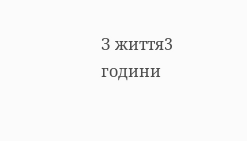З життя3 години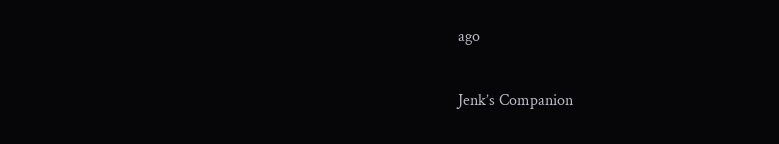ago

Jenk’s Companion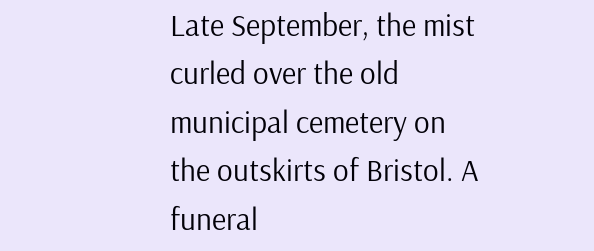Late September, the mist curled over the old municipal cemetery on the outskirts of Bristol. A funeral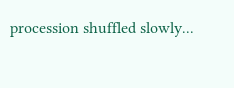procession shuffled slowly...